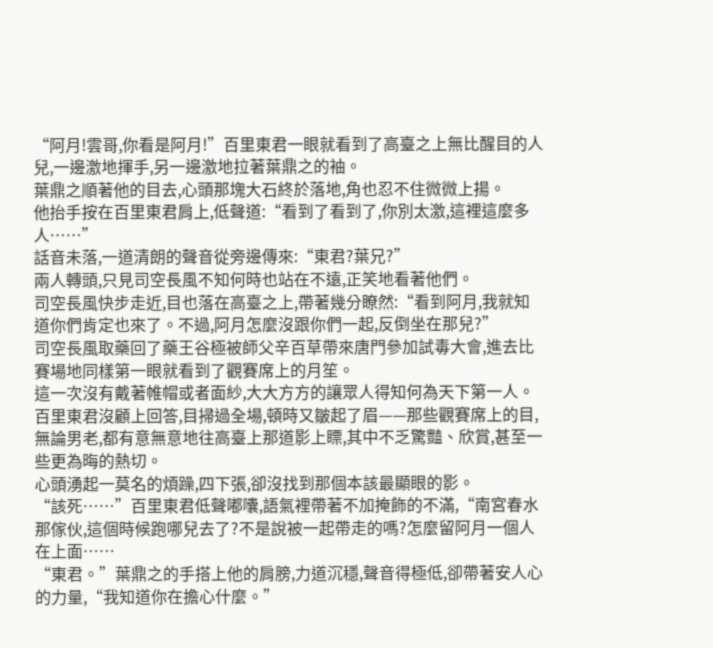“阿月!雲哥,你看是阿月!”百里東君一眼就看到了高臺之上無比醒目的人兒,一邊激地揮手,另一邊激地拉著葉鼎之的袖。
葉鼎之順著他的目去,心頭那塊大石終於落地,角也忍不住微微上揚。
他抬手按在百里東君肩上,低聲道:“看到了看到了,你別太激,這裡這麼多人……”
話音未落,一道清朗的聲音從旁邊傳來:“東君?葉兄?”
兩人轉頭,只見司空長風不知何時也站在不遠,正笑地看著他們。
司空長風快步走近,目也落在高臺之上,帶著幾分瞭然:“看到阿月,我就知道你們肯定也來了。不過,阿月怎麼沒跟你們一起,反倒坐在那兒?”
司空長風取藥回了藥王谷極被師父辛百草帶來唐門參加試毒大會,進去比賽場地同樣第一眼就看到了觀賽席上的月笙。
這一次沒有戴著帷帽或者面紗,大大方方的讓眾人得知何為天下第一人。
百里東君沒顧上回答,目掃過全場,頓時又皺起了眉——那些觀賽席上的目,無論男老,都有意無意地往高臺上那道影上瞟,其中不乏驚豔、欣賞,甚至一些更為晦的熱切。
心頭湧起一莫名的煩躁,四下張,卻沒找到那個本該最顯眼的影。
“該死……”百里東君低聲嘟囔,語氣裡帶著不加掩飾的不滿,“南宮春水那傢伙,這個時候跑哪兒去了?不是說被一起帶走的嗎?怎麼留阿月一個人在上面……
“東君。”葉鼎之的手搭上他的肩膀,力道沉穩,聲音得極低,卻帶著安人心的力量,“我知道你在擔心什麼。”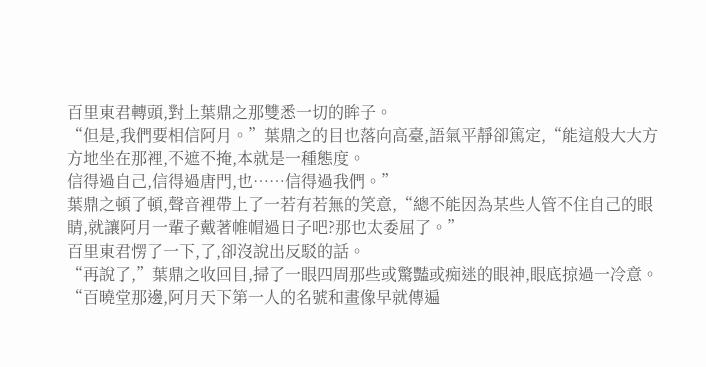百里東君轉頭,對上葉鼎之那雙悉一切的眸子。
“但是,我們要相信阿月。”葉鼎之的目也落向高臺,語氣平靜卻篤定,“能這般大大方方地坐在那裡,不遮不掩,本就是一種態度。
信得過自己,信得過唐門,也……信得過我們。”
葉鼎之頓了頓,聲音裡帶上了一若有若無的笑意,“總不能因為某些人管不住自己的眼睛,就讓阿月一輩子戴著帷帽過日子吧?那也太委屈了。”
百里東君愣了一下,了,卻沒說出反駁的話。
“再說了,”葉鼎之收回目,掃了一眼四周那些或驚豔或痴迷的眼神,眼底掠過一冷意。
“百曉堂那邊,阿月天下第一人的名號和畫像早就傳遍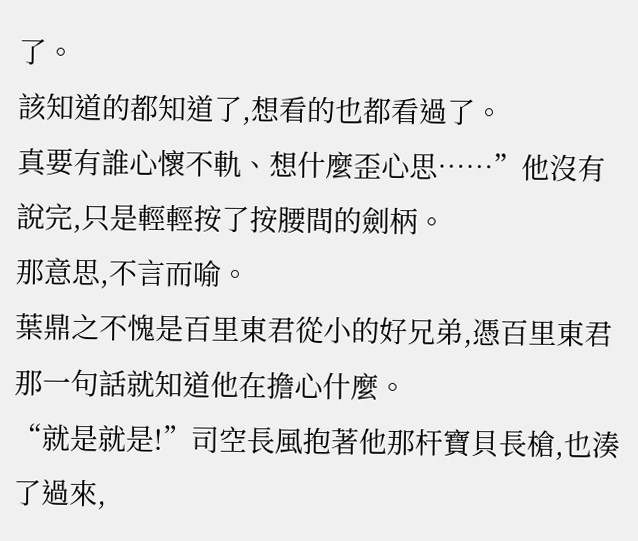了。
該知道的都知道了,想看的也都看過了。
真要有誰心懷不軌、想什麼歪心思……”他沒有說完,只是輕輕按了按腰間的劍柄。
那意思,不言而喻。
葉鼎之不愧是百里東君從小的好兄弟,憑百里東君那一句話就知道他在擔心什麼。
“就是就是!”司空長風抱著他那杆寶貝長槍,也湊了過來,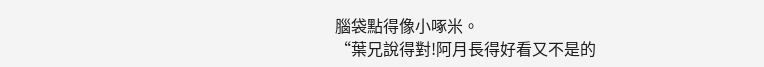腦袋點得像小啄米。
“葉兄說得對!阿月長得好看又不是的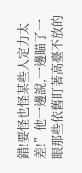錯!要怪也怪某些人定力太差!”他一邊說,一邊瞄了一眼那些依舊盯著高臺不放的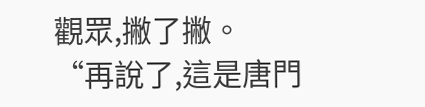觀眾,撇了撇。
“再說了,這是唐門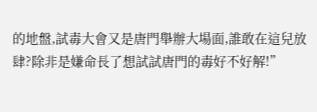的地盤,試毒大會又是唐門舉辦大場面,誰敢在這兒放肆?除非是嫌命長了想試試唐門的毒好不好解!”